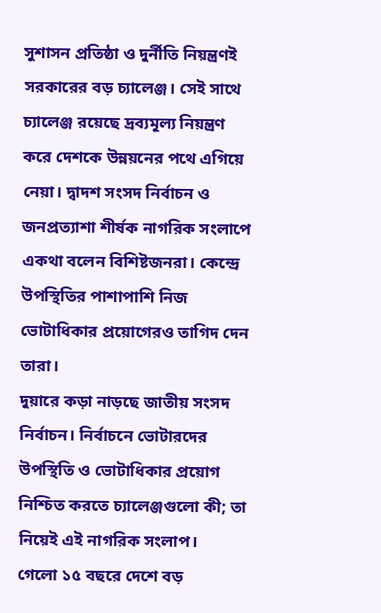সুশাসন প্রতিষ্ঠা ও দুর্নীতি নিয়ন্ত্রণই সরকারের বড় চ্যালেঞ্জ। সেই সাথে চ্যালেঞ্জ রয়েছে দ্রব্যমূল্য নিয়ন্ত্রণ করে দেশকে উন্নয়নের পথে এগিয়ে নেয়া। দ্বাদশ সংসদ নির্বাচন ও জনপ্রত্যাশা শীর্ষক নাগরিক সংলাপে একথা বলেন বিশিষ্টজনরা। কেন্দ্রে উপস্থিতির পাশাপাশি নিজ ভোটাধিকার প্রয়োগেরও তাগিদ দেন তারা।
দুয়ারে কড়া নাড়ছে জাতীয় সংসদ নির্বাচন। নির্বাচনে ভোটারদের উপস্থিতি ও ভোটাধিকার প্রয়োগ নিশ্চিত করতে চ্যালেঞ্জগুলো কী; তা নিয়েই এই নাগরিক সংলাপ।
গেলো ১৫ বছরে দেশে বড়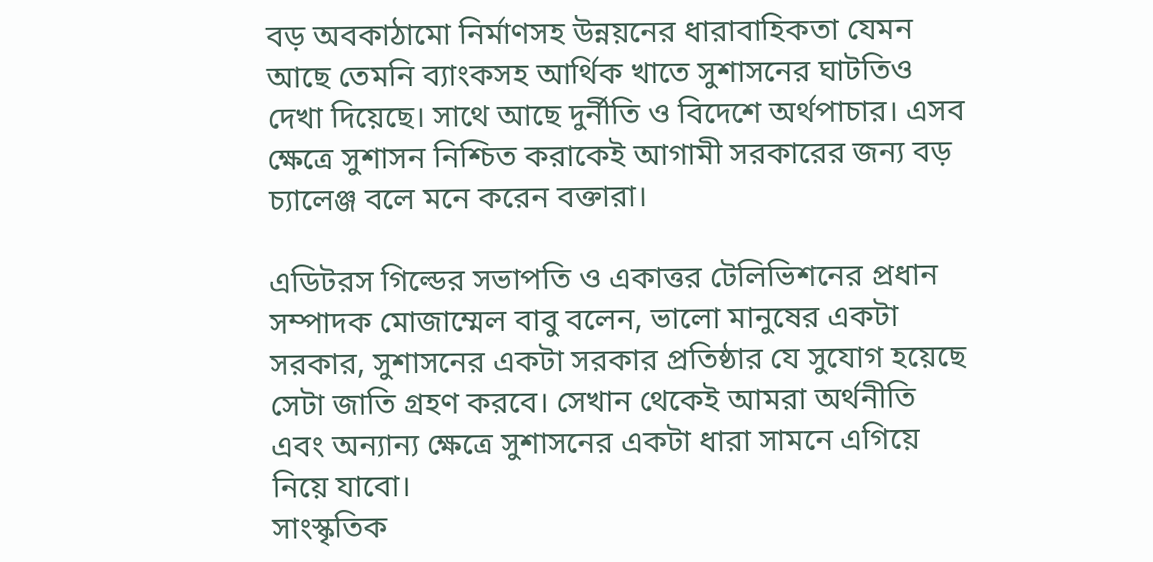বড় অবকাঠামো নির্মাণসহ উন্নয়নের ধারাবাহিকতা যেমন আছে তেমনি ব্যাংকসহ আর্থিক খাতে সুশাসনের ঘাটতিও দেখা দিয়েছে। সাথে আছে দুর্নীতি ও বিদেশে অর্থপাচার। এসব ক্ষেত্রে সুশাসন নিশ্চিত করাকেই আগামী সরকারের জন্য বড় চ্যালেঞ্জ বলে মনে করেন বক্তারা।

এডিটরস গিল্ডের সভাপতি ও একাত্তর টেলিভিশনের প্রধান সম্পাদক মোজাম্মেল বাবু বলেন, ভালো মানুষের একটা সরকার, সুশাসনের একটা সরকার প্রতিষ্ঠার যে সুযোগ হয়েছে সেটা জাতি গ্রহণ করবে। সেখান থেকেই আমরা অর্থনীতি এবং অন্যান্য ক্ষেত্রে সুশাসনের একটা ধারা সামনে এগিয়ে নিয়ে যাবো।
সাংস্কৃতিক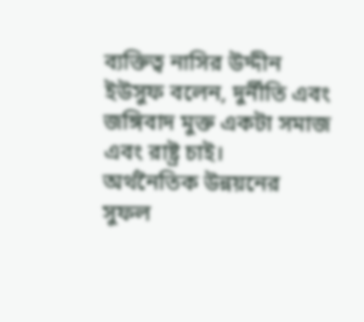ব্যক্তিত্ব নাসির উদ্দীন ইউসুফ বলেন, দুর্নীতি এবং জঙ্গিবাদ মুক্ত একটা সমাজ এবং রাষ্ট্র চাই।
অর্থনৈতিক উন্নয়নের সুফল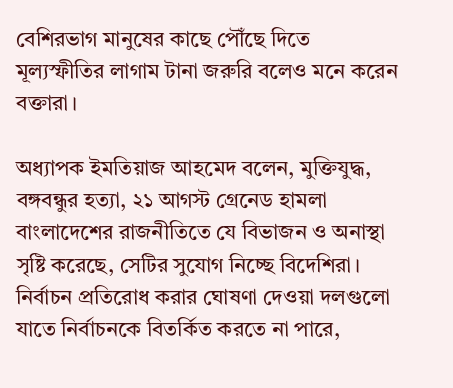বেশিরভাগ মানুষের কাছে পৌঁছে দিতে মূল্যস্ফীতির লাগাম টানা জরুরি বলেও মনে করেন বক্তারা।

অধ্যাপক ইমতিয়াজ আহমেদ বলেন, মুক্তিযুদ্ধ, বঙ্গবন্ধুর হত্যা, ২১ আগস্ট গ্রেনেড হামলা বাংলাদেশের রাজনীতিতে যে বিভাজন ও অনাস্থা সৃষ্টি করেছে, সেটির সুযোগ নিচ্ছে বিদেশিরা। নির্বাচন প্রতিরোধ করার ঘোষণা দেওয়া দলগুলো যাতে নির্বাচনকে বিতর্কিত করতে না পারে,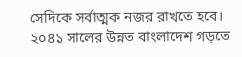সেদিকে সর্বাত্মক নজর রাখতে হবে।
২০৪১ সালের উন্নত বাংলাদেশ গড়তে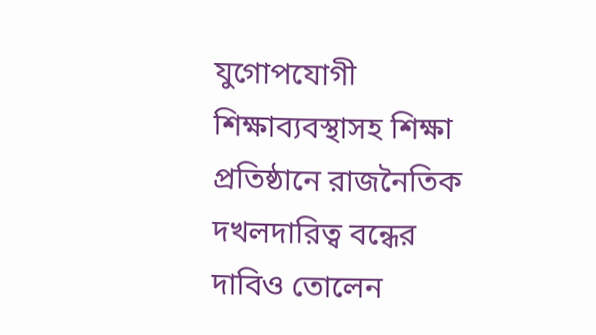যুগোপযোগী শিক্ষাব্যবস্থাসহ শিক্ষা প্রতিষ্ঠানে রাজনৈতিক দখলদারিত্ব বন্ধের দাবিও তোলেন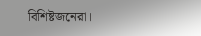বিশিষ্টজনেরা।